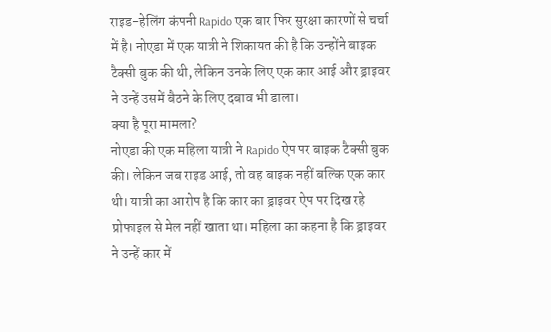राइड-हेलिंग कंपनी Rapido एक बार फिर सुरक्षा कारणों से चर्चा में है। नोएडा में एक यात्री ने शिकायत की है कि उन्होंने बाइक टैक्सी बुक की थी, लेकिन उनके लिए एक कार आई और ड्राइवर ने उन्हें उसमें बैठने के लिए दबाव भी डाला।
क्या है पूरा मामला?
नोएडा की एक महिला यात्री ने Rapido ऐप पर बाइक टैक्सी बुक की। लेकिन जब राइड आई, तो वह बाइक नहीं बल्कि एक कार थी। यात्री का आरोप है कि कार का ड्राइवर ऐप पर दिख रहे प्रोफाइल से मेल नहीं खाता था। महिला का कहना है कि ड्राइवर ने उन्हें कार में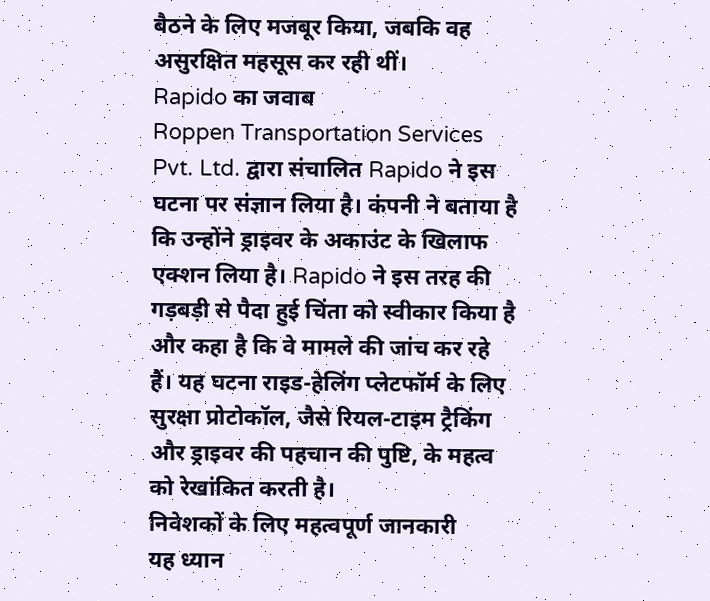बैठने के लिए मजबूर किया, जबकि वह असुरक्षित महसूस कर रही थीं।
Rapido का जवाब
Roppen Transportation Services Pvt. Ltd. द्वारा संचालित Rapido ने इस घटना पर संज्ञान लिया है। कंपनी ने बताया है कि उन्होंने ड्राइवर के अकाउंट के खिलाफ एक्शन लिया है। Rapido ने इस तरह की गड़बड़ी से पैदा हुई चिंता को स्वीकार किया है और कहा है कि वे मामले की जांच कर रहे हैं। यह घटना राइड-हेलिंग प्लेटफॉर्म के लिए सुरक्षा प्रोटोकॉल, जैसे रियल-टाइम ट्रैकिंग और ड्राइवर की पहचान की पुष्टि, के महत्व को रेखांकित करती है।
निवेशकों के लिए महत्वपूर्ण जानकारी
यह ध्यान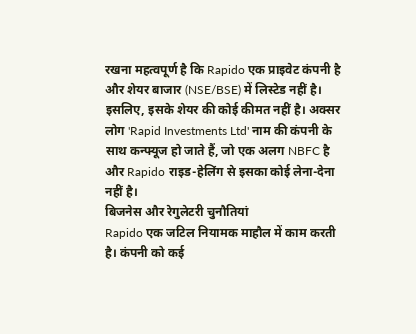रखना महत्वपूर्ण है कि Rapido एक प्राइवेट कंपनी है और शेयर बाजार (NSE/BSE) में लिस्टेड नहीं है। इसलिए, इसके शेयर की कोई कीमत नहीं है। अक्सर लोग 'Rapid Investments Ltd' नाम की कंपनी के साथ कन्फ्यूज हो जाते हैं, जो एक अलग NBFC है और Rapido राइड-हेलिंग से इसका कोई लेना-देना नहीं है।
बिजनेस और रेगुलेटरी चुनौतियां
Rapido एक जटिल नियामक माहौल में काम करती है। कंपनी को कई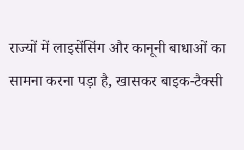राज्यों में लाइसेंसिंग और कानूनी बाधाओं का सामना करना पड़ा है, खासकर बाइक-टैक्सी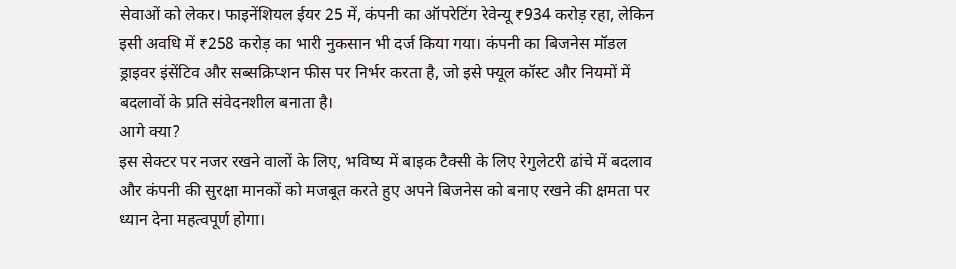सेवाओं को लेकर। फाइनेंशियल ईयर 25 में, कंपनी का ऑपरेटिंग रेवेन्यू ₹934 करोड़ रहा, लेकिन इसी अवधि में ₹258 करोड़ का भारी नुकसान भी दर्ज किया गया। कंपनी का बिजनेस मॉडल ड्राइवर इंसेंटिव और सब्सक्रिप्शन फीस पर निर्भर करता है, जो इसे फ्यूल कॉस्ट और नियमों में बदलावों के प्रति संवेदनशील बनाता है।
आगे क्या?
इस सेक्टर पर नजर रखने वालों के लिए, भविष्य में बाइक टैक्सी के लिए रेगुलेटरी ढांचे में बदलाव और कंपनी की सुरक्षा मानकों को मजबूत करते हुए अपने बिजनेस को बनाए रखने की क्षमता पर ध्यान देना महत्वपूर्ण होगा।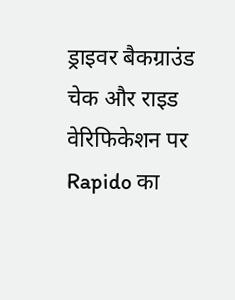ड्राइवर बैकग्राउंड चेक और राइड वेरिफिकेशन पर Rapido का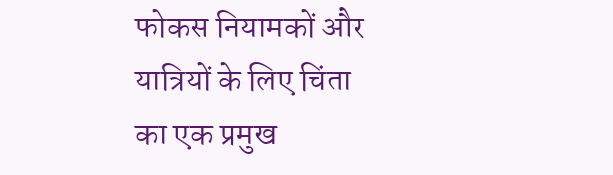फोकस नियामकों और यात्रियों के लिए चिंता का एक प्रमुख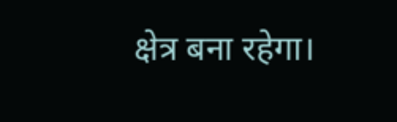क्षेत्र बना रहेगा।